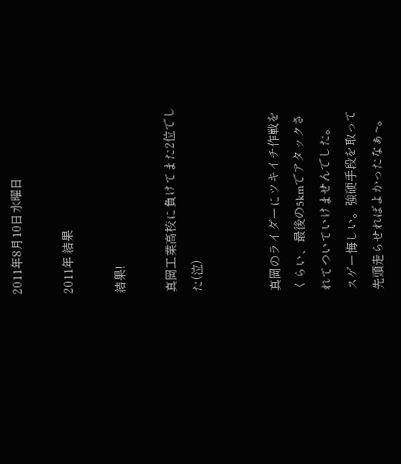2011年8月10日水曜日

2011年 結果

結果!

真岡工業高校に負けてまた2位でした(泣)


真岡のライダーにツキイチ作戦をくらい、最後の5kmでアタックされてついていけませんでした。
スゲー悔しい。強硬手段を取って先頭走らせればよかったなぁ~。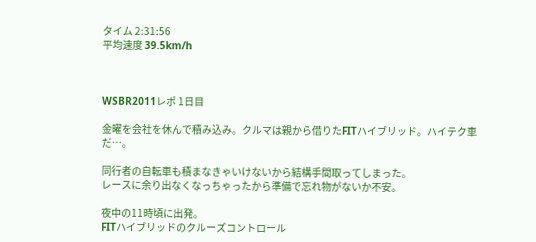タイム 2:31:56
平均速度 39.5km/h



WSBR2011レポ 1日目

金曜を会社を休んで積み込み。クルマは親から借りたFITハイブリッド。ハイテク車だ…。

同行者の自転車も積まなきゃいけないから結構手間取ってしまった。
レースに余り出なくなっちゃったから準備で忘れ物がないか不安。

夜中の11時頃に出発。
FITハイブリッドのクルーズコントロール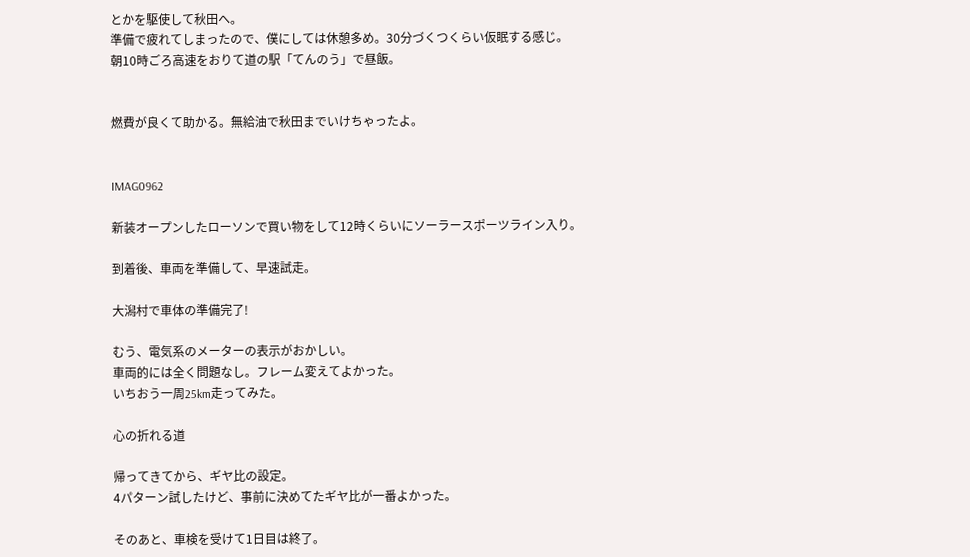とかを駆使して秋田へ。
準備で疲れてしまったので、僕にしては休憩多め。30分づくつくらい仮眠する感じ。
朝10時ごろ高速をおりて道の駅「てんのう」で昼飯。


燃費が良くて助かる。無給油で秋田までいけちゃったよ。


IMAG0962

新装オープンしたローソンで買い物をして12時くらいにソーラースポーツライン入り。

到着後、車両を準備して、早速試走。

大潟村で車体の準備完了!

むう、電気系のメーターの表示がおかしい。
車両的には全く問題なし。フレーム変えてよかった。
いちおう一周25km走ってみた。

心の折れる道

帰ってきてから、ギヤ比の設定。
4パターン試したけど、事前に決めてたギヤ比が一番よかった。

そのあと、車検を受けて1日目は終了。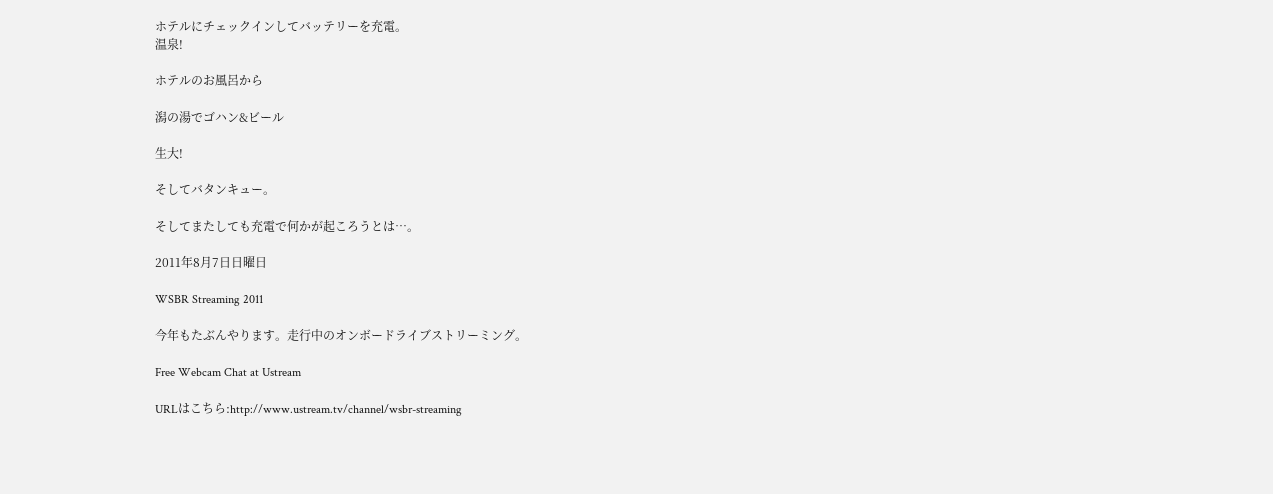ホテルにチェックインしてバッテリーを充電。
温泉!

ホテルのお風呂から

潟の湯でゴハン&ビール

生大!

そしてバタンキュー。

そしてまたしても充電で何かが起ころうとは…。

2011年8月7日日曜日

WSBR Streaming 2011

今年もたぶんやります。走行中のオンボードライブストリーミング。

Free Webcam Chat at Ustream

URLはこちら:http://www.ustream.tv/channel/wsbr-streaming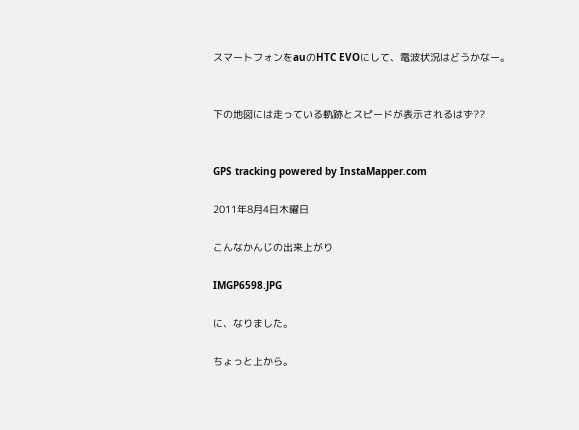スマートフォンをauのHTC EVOにして、電波状況はどうかなー。


下の地図には走っている軌跡とスピードが表示されるはず??


GPS tracking powered by InstaMapper.com

2011年8月4日木曜日

こんなかんじの出来上がり

IMGP6598.JPG

に、なりました。

ちょっと上から。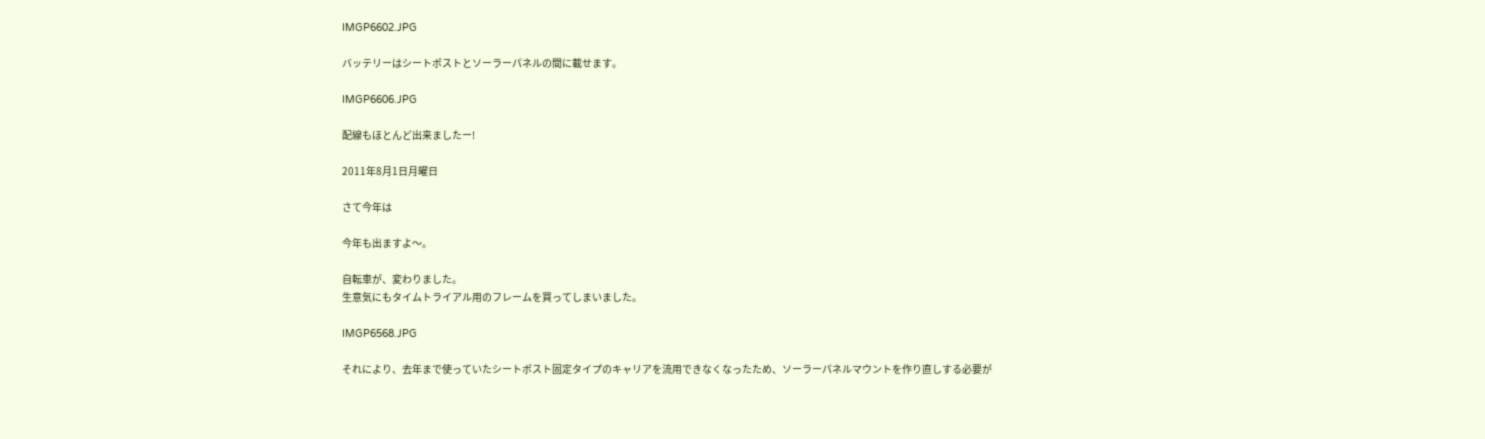IMGP6602.JPG

バッテリーはシートポストとソーラーパネルの間に載せます。

IMGP6606.JPG

配線もほとんど出来ましたー!

2011年8月1日月曜日

さて今年は

今年も出ますよ〜。

自転車が、変わりました。
生意気にもタイムトライアル用のフレームを買ってしまいました。

IMGP6568.JPG

それにより、去年まで使っていたシートポスト固定タイプのキャリアを流用できなくなったため、ソーラーパネルマウントを作り直しする必要が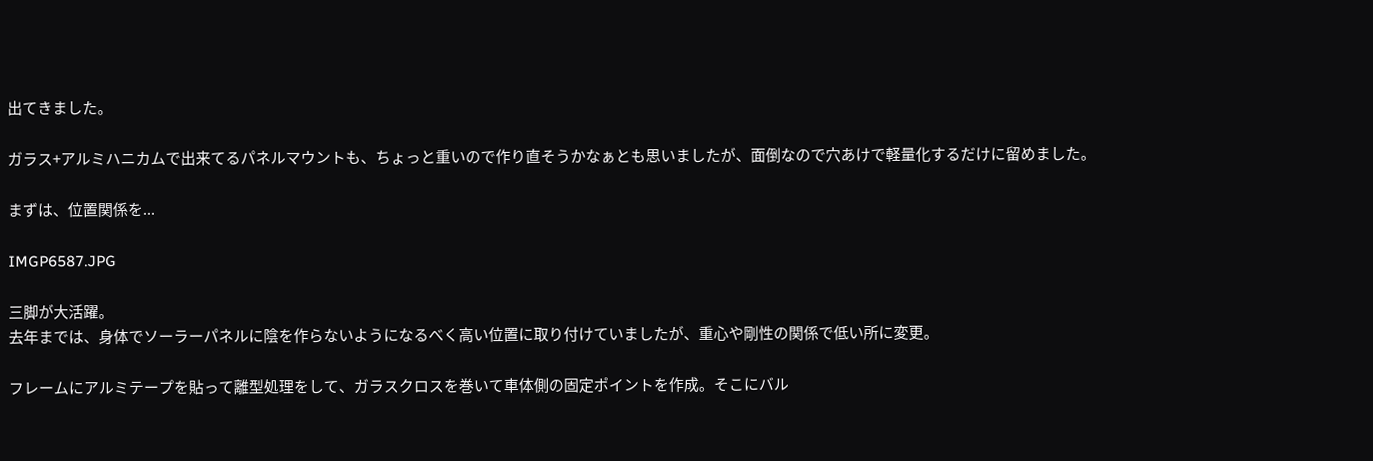出てきました。

ガラス+アルミハニカムで出来てるパネルマウントも、ちょっと重いので作り直そうかなぁとも思いましたが、面倒なので穴あけで軽量化するだけに留めました。

まずは、位置関係を...

IMGP6587.JPG

三脚が大活躍。
去年までは、身体でソーラーパネルに陰を作らないようになるべく高い位置に取り付けていましたが、重心や剛性の関係で低い所に変更。

フレームにアルミテープを貼って離型処理をして、ガラスクロスを巻いて車体側の固定ポイントを作成。そこにバル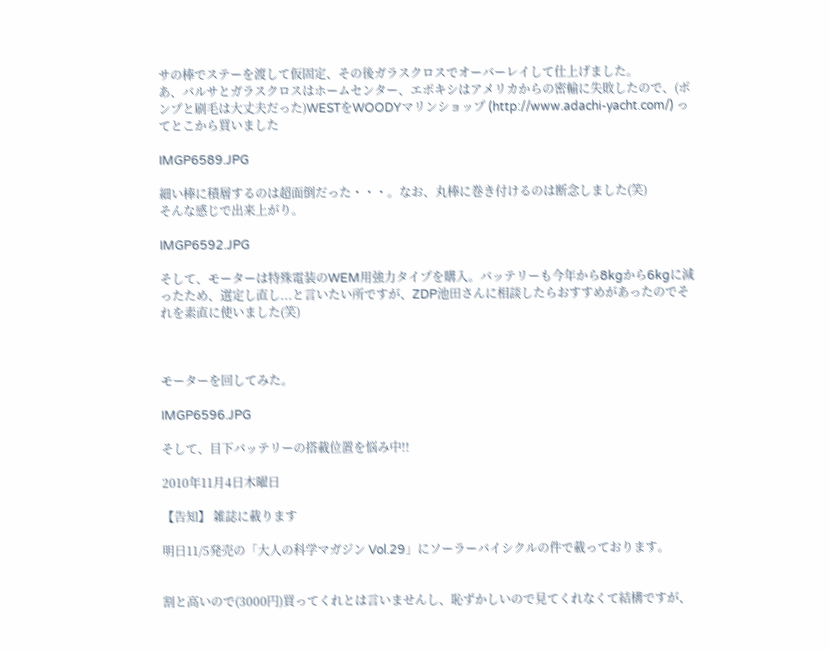サの棒でステーを渡して仮固定、その後ガラスクロスでオーバーレイして仕上げました。
あ、バルサとガラスクロスはホームセンター、エポキシはアメリカからの密輸に失敗したので、(ポンプと刷毛は大丈夫だった)WESTをWOODYマリンショップ (http://www.adachi-yacht.com/) ってとこから買いました

IMGP6589.JPG

細い棒に積層するのは超面倒だった・・・。なお、丸棒に巻き付けるのは断念しました(笑)
そんな感じで出来上がり。

IMGP6592.JPG

そして、モーターは特殊電装のWEM用強力タイプを購入。バッテリーも今年から8kgから6kgに減ったため、選定し直し...と言いたい所ですが、ZDP池田さんに相談したらおすすめがあったのでそれを素直に使いました(笑)



モーターを回してみた。

IMGP6596.JPG

そして、目下バッテリーの搭載位置を悩み中!!

2010年11月4日木曜日

【告知】 雑誌に載ります

明日11/5発売の「大人の科学マガジン Vol.29」にソーラーバイシクルの件で載っております。


割と高いので(3000円)買ってくれとは言いませんし、恥ずかしいので見てくれなくて結構ですが、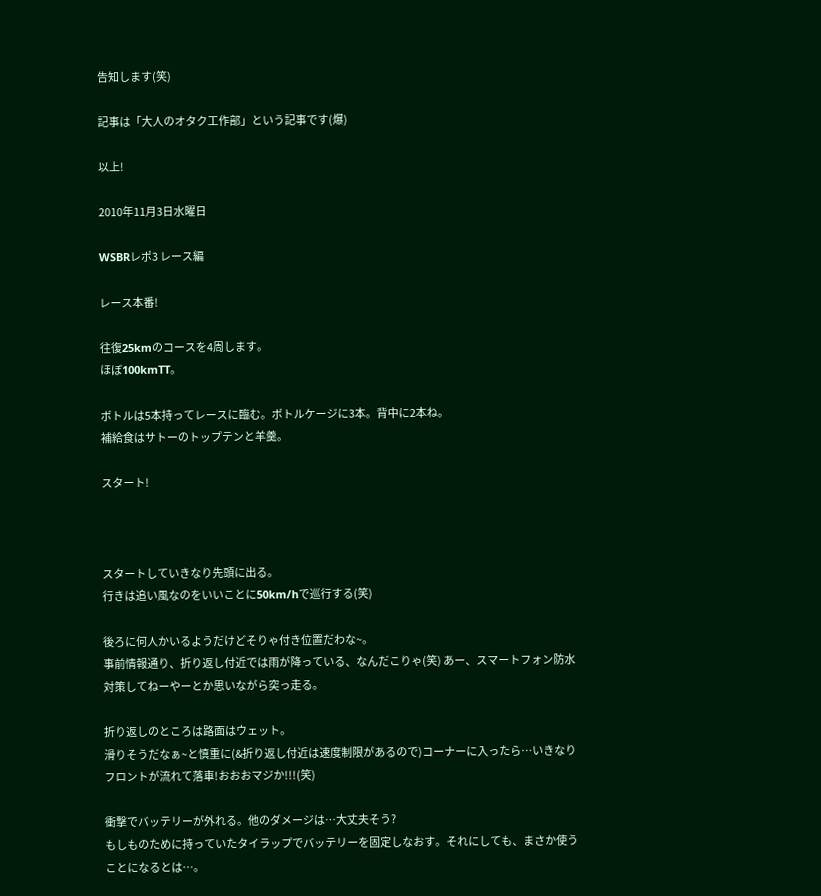告知します(笑)

記事は「大人のオタク工作部」という記事です(爆)

以上!

2010年11月3日水曜日

WSBRレポ3 レース編

レース本番!

往復25kmのコースを4周します。
ほぼ100kmTT。

ボトルは5本持ってレースに臨む。ボトルケージに3本。背中に2本ね。
補給食はサトーのトップテンと羊羹。

スタート!



スタートしていきなり先頭に出る。
行きは追い風なのをいいことに50km/hで巡行する(笑)

後ろに何人かいるようだけどそりゃ付き位置だわな~。
事前情報通り、折り返し付近では雨が降っている、なんだこりゃ(笑) あー、スマートフォン防水対策してねーやーとか思いながら突っ走る。

折り返しのところは路面はウェット。
滑りそうだなぁ~と慎重に(&折り返し付近は速度制限があるので)コーナーに入ったら…いきなりフロントが流れて落車!おおおマジか!!!(笑)

衝撃でバッテリーが外れる。他のダメージは…大丈夫そう?
もしものために持っていたタイラップでバッテリーを固定しなおす。それにしても、まさか使うことになるとは…。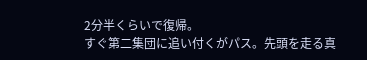2分半くらいで復帰。
すぐ第二集団に追い付くがパス。先頭を走る真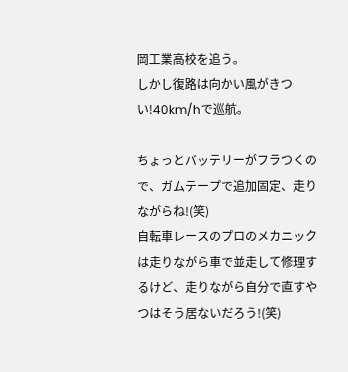岡工業高校を追う。
しかし復路は向かい風がきつい!40km/hで巡航。

ちょっとバッテリーがフラつくので、ガムテープで追加固定、走りながらね!(笑)
自転車レースのプロのメカニックは走りながら車で並走して修理するけど、走りながら自分で直すやつはそう居ないだろう!(笑)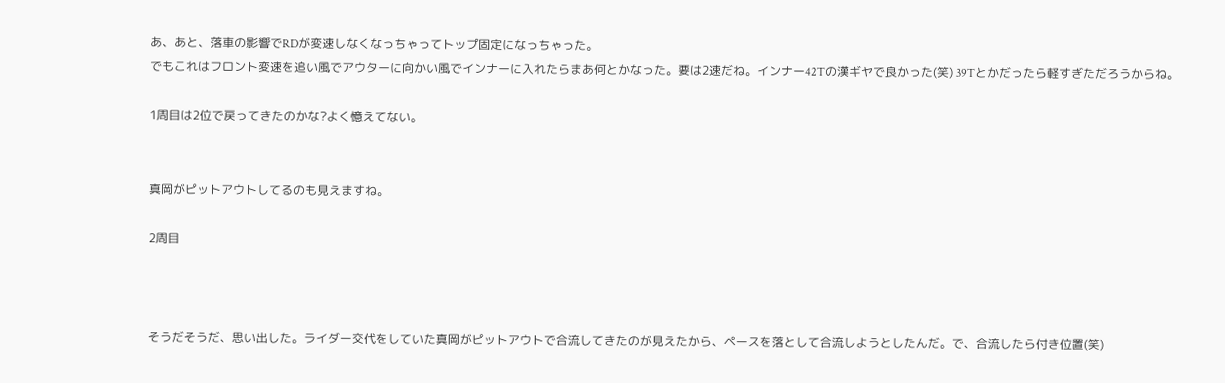あ、あと、落車の影響でRDが変速しなくなっちゃってトップ固定になっちゃった。
でもこれはフロント変速を追い風でアウターに向かい風でインナーに入れたらまあ何とかなった。要は2速だね。インナー42Tの漢ギヤで良かった(笑) 39Tとかだったら軽すぎただろうからね。

1周目は2位で戻ってきたのかな?よく憶えてない。


真岡がピットアウトしてるのも見えますね。

2周目



そうだそうだ、思い出した。ライダー交代をしていた真岡がピットアウトで合流してきたのが見えたから、ペースを落として合流しようとしたんだ。で、合流したら付き位置(笑)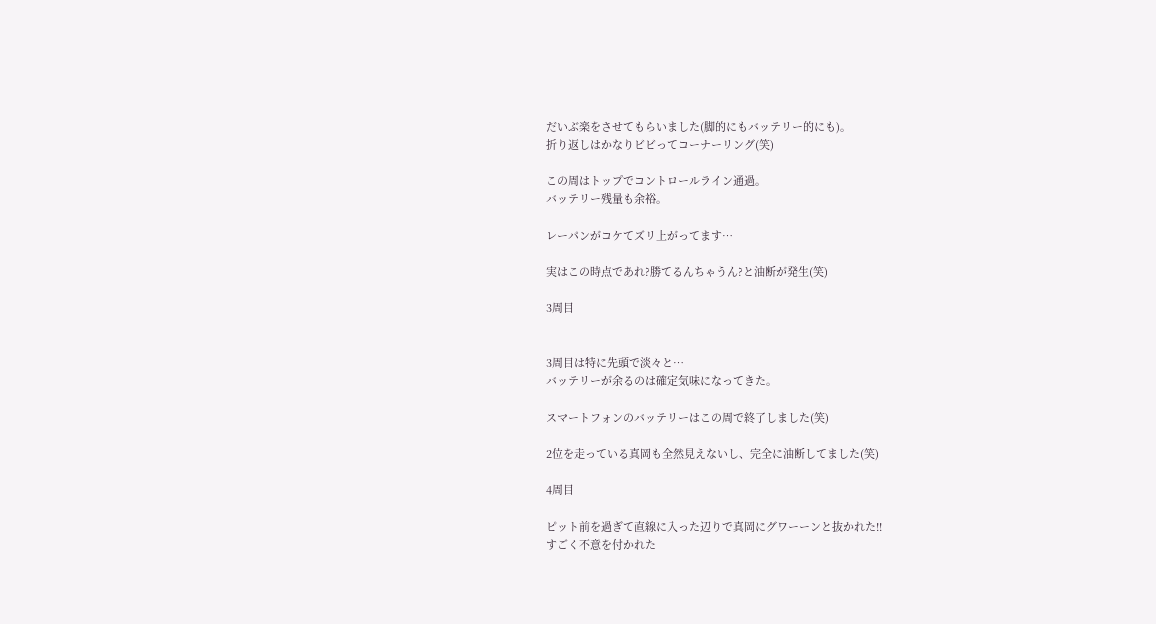だいぶ楽をさせてもらいました(脚的にもバッテリー的にも)。
折り返しはかなりビビってコーナーリング(笑)

この周はトップでコントロールライン通過。
バッテリー残量も余裕。

レーパンがコケてズリ上がってます…

実はこの時点であれ?勝てるんちゃうん?と油断が発生(笑)

3周目


3周目は特に先頭で淡々と…
バッテリーが余るのは確定気味になってきた。

スマートフォンのバッテリーはこの周で終了しました(笑)

2位を走っている真岡も全然見えないし、完全に油断してました(笑)

4周目

ピット前を過ぎて直線に入った辺りで真岡にグワーーンと抜かれた!!
すごく不意を付かれた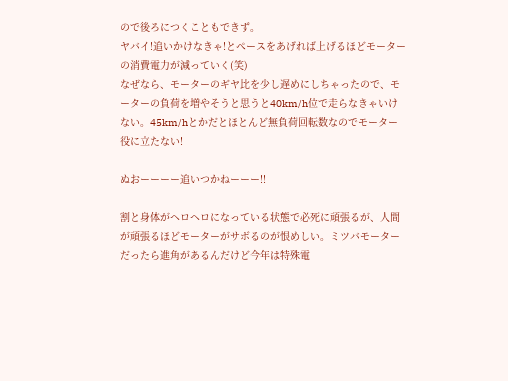ので後ろにつくこともできず。
ヤバイ!追いかけなきゃ!とペースをあげれば上げるほどモーターの消費電力が減っていく(笑)
なぜなら、モーターのギヤ比を少し遅めにしちゃったので、モーターの負荷を増やそうと思うと40km/h位で走らなきゃいけない。45km/hとかだとほとんど無負荷回転数なのでモーター役に立たない!

ぬおーーーー追いつかねーーー!!

割と身体がヘロヘロになっている状態で必死に頑張るが、人間が頑張るほどモーターがサボるのが恨めしい。ミツバモーターだったら進角があるんだけど今年は特殊電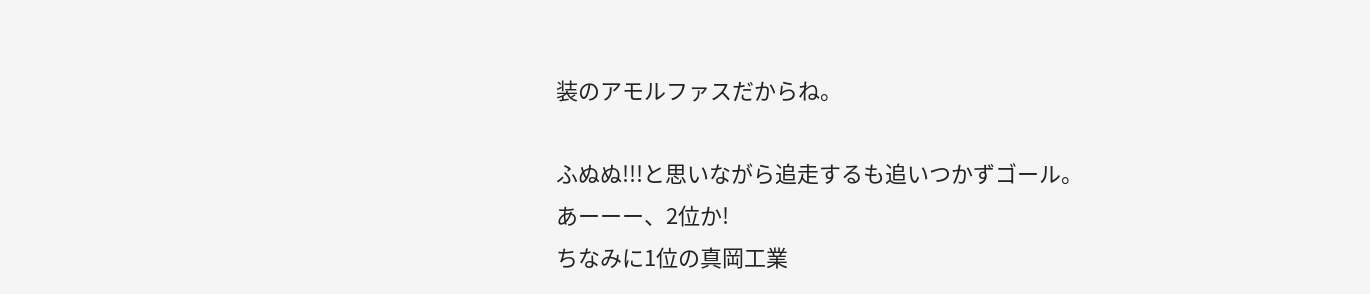装のアモルファスだからね。

ふぬぬ!!!と思いながら追走するも追いつかずゴール。
あーーー、2位か!
ちなみに1位の真岡工業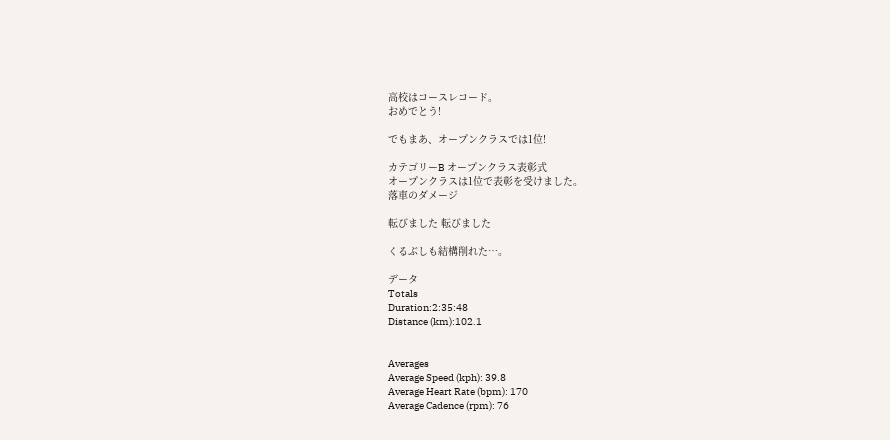高校はコースレコード。
おめでとう!

でもまあ、オープンクラスでは1位!

カテゴリーB オープンクラス表彰式
オープンクラスは1位で表彰を受けました。
落車のダメージ

転びました 転びました

くるぶしも結構削れた…。

データ
Totals
Duration:2:35:48
Distance (km):102.1


Averages
Average Speed (kph): 39.8
Average Heart Rate (bpm): 170
Average Cadence (rpm): 76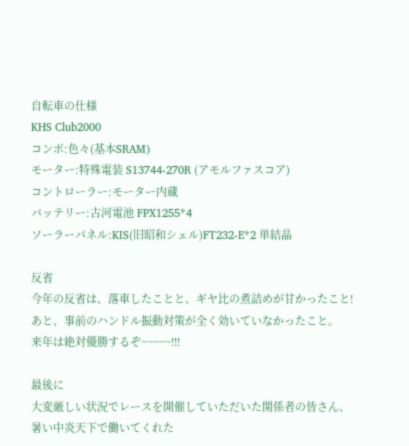自転車の仕様
KHS Club2000
コンポ:色々(基本SRAM)
モーター:特殊電装 S13744-270R (アモルファスコア)
コントローラー:モーター内蔵
バッテリー:古河電池 FPX1255*4
ソーラーパネル:KIS(旧昭和シェル)FT232-E*2 単結晶

反省
今年の反省は、落車したことと、ギヤ比の煮詰めが甘かったこと!
あと、事前のハンドル振動対策が全く効いていなかったこと。
来年は絶対優勝するぞ~~~~~!!!

最後に
大変厳しい状況でレースを開催していただいた関係者の皆さん、暑い中炎天下で働いてくれた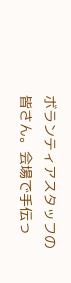ボランティアスタッフの皆さん。会場で手伝っ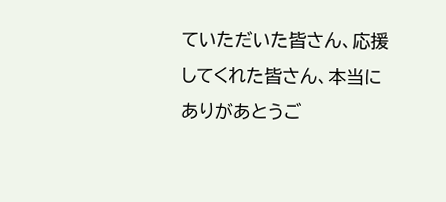ていただいた皆さん、応援してくれた皆さん、本当にありがあとうご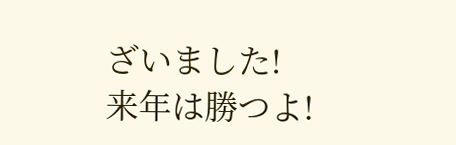ざいました!
来年は勝つよ!